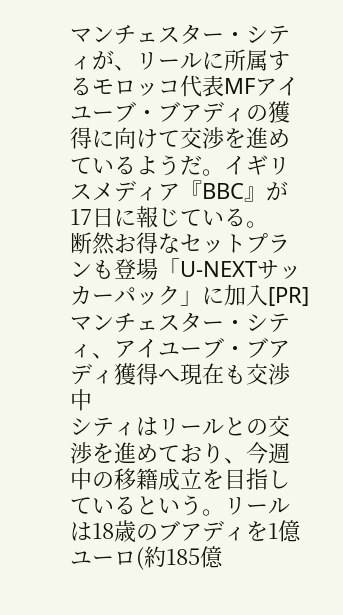マンチェスター・シティが、リールに所属するモロッコ代表MFアイユーブ・ブアディの獲得に向けて交渉を進めているようだ。イギリスメディア『BBC』が17日に報じている。
断然お得なセットプランも登場「U-NEXTサッカーパック」に加入[PR]
マンチェスター・シティ、アイユーブ・ブアディ獲得へ現在も交渉中
シティはリールとの交渉を進めており、今週中の移籍成立を目指しているという。リールは18歳のブアディを1億ユーロ(約185億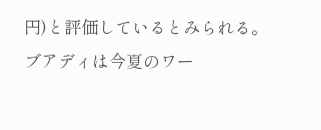円)と評価しているとみられる。
ブアディは今夏のワー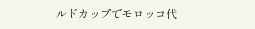ルドカップでモロッコ代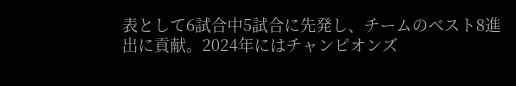表として6試合中5試合に先発し、チームのベスト8進出に貢献。2024年にはチャンピオンズ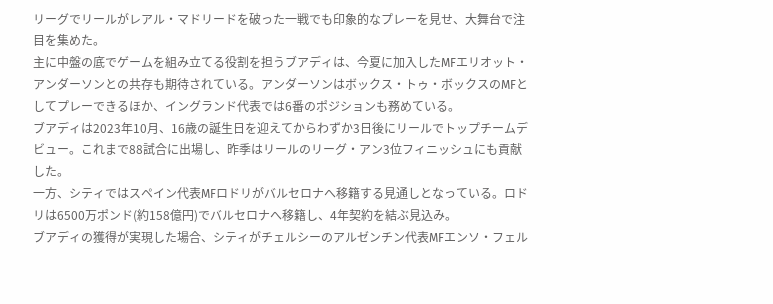リーグでリールがレアル・マドリードを破った一戦でも印象的なプレーを見せ、大舞台で注目を集めた。
主に中盤の底でゲームを組み立てる役割を担うブアディは、今夏に加入したMFエリオット・アンダーソンとの共存も期待されている。アンダーソンはボックス・トゥ・ボックスのMFとしてプレーできるほか、イングランド代表では6番のポジションも務めている。
ブアディは2023年10月、16歳の誕生日を迎えてからわずか3日後にリールでトップチームデビュー。これまで88試合に出場し、昨季はリールのリーグ・アン3位フィニッシュにも貢献した。
一方、シティではスペイン代表MFロドリがバルセロナへ移籍する見通しとなっている。ロドリは6500万ポンド(約158億円)でバルセロナへ移籍し、4年契約を結ぶ見込み。
ブアディの獲得が実現した場合、シティがチェルシーのアルゼンチン代表MFエンソ・フェル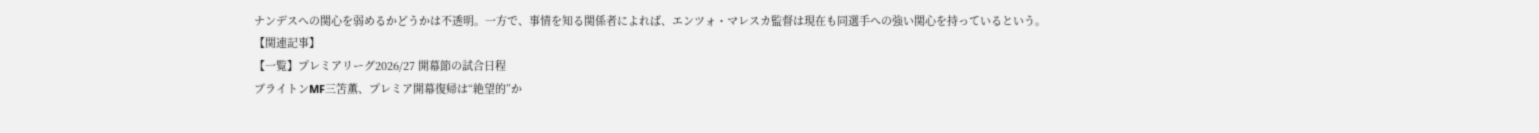ナンデスへの関心を弱めるかどうかは不透明。一方で、事情を知る関係者によれば、エンツォ・マレスカ監督は現在も同選手への強い関心を持っているという。
【関連記事】
【一覧】プレミアリーグ2026/27 開幕節の試合日程
ブライトンMF三笘薫、プレミア開幕復帰は“絶望的”か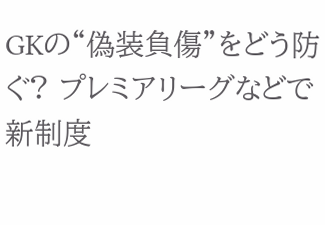GKの“偽装負傷”をどう防ぐ? プレミアリーグなどで新制度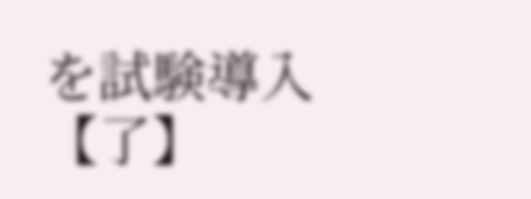を試験導入
【了】